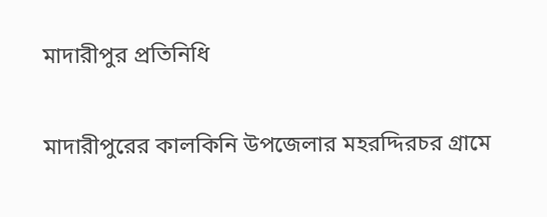মাদারীপুর প্রতিনিধি

মাদারীপুরের কালকিনি উপজেলার মহরদ্দিরচর গ্রামে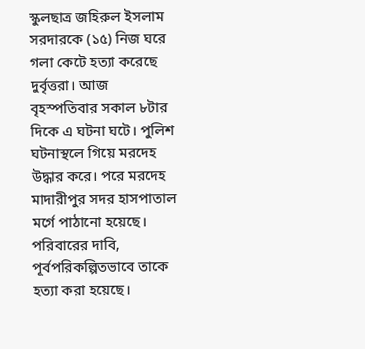স্কুলছাত্র জহিরুল ইসলাম সরদারকে (১৫) নিজ ঘরে গলা কেটে হত্যা করেছে দুর্বৃত্তরা। আজ বৃহস্পতিবার সকাল ৮টার দিকে এ ঘটনা ঘটে। পুলিশ ঘটনাস্থলে গিয়ে মরদেহ উদ্ধার করে। পরে মরদেহ মাদারীপুর সদর হাসপাতাল মর্গে পাঠানো হয়েছে। পরিবারের দাবি, পূর্বপরিকল্পিতভাবে তাকে হত্যা করা হয়েছে।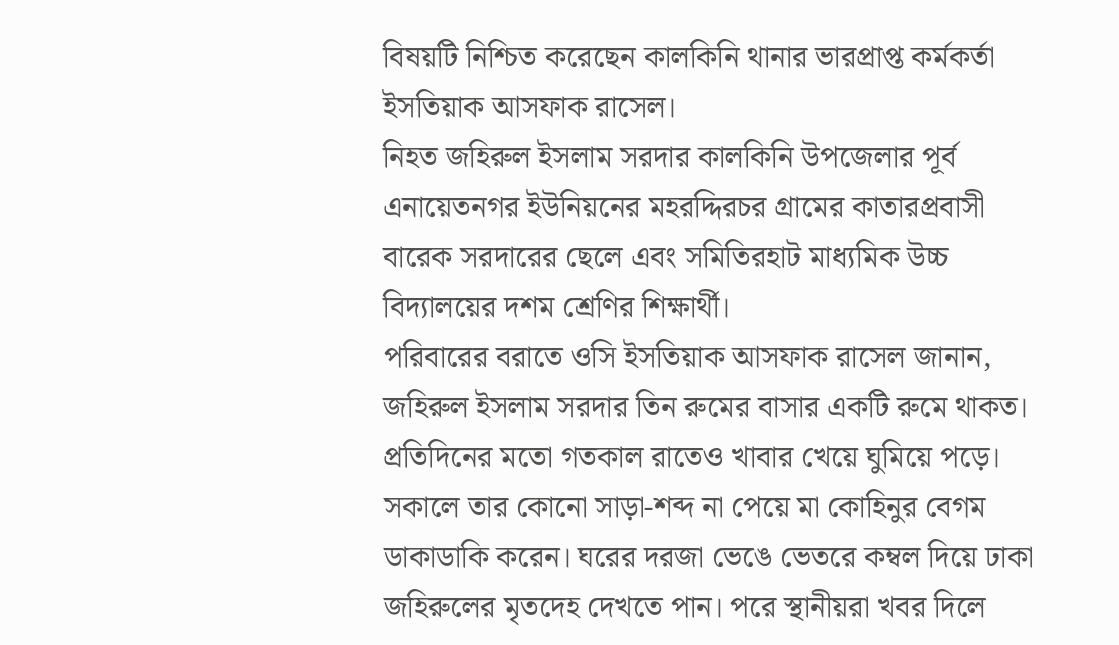বিষয়টি নিশ্চিত করেছেন কালকিনি থানার ভারপ্রাপ্ত কর্মকর্তা ইসতিয়াক আসফাক রাসেল।
নিহত জহিরুল ইসলাম সরদার কালকিনি উপজেলার পূর্ব এনায়েতনগর ইউনিয়নের মহরদ্দিরচর গ্রামের কাতারপ্রবাসী বারেক সরদারের ছেলে এবং সমিতিরহাট মাধ্যমিক উচ্চ বিদ্যালয়ের দশম শ্রেণির শিক্ষার্থী।
পরিবারের বরাতে ওসি ইসতিয়াক আসফাক রাসেল জানান, জহিরুল ইসলাম সরদার তিন রুমের বাসার একটি রুমে থাকত। প্রতিদিনের মতো গতকাল রাতেও খাবার খেয়ে ঘুমিয়ে পড়ে। সকালে তার কোনো সাড়া-শব্দ না পেয়ে মা কোহিনুর বেগম ডাকাডাকি করেন। ঘরের দরজা ভেঙে ভেতরে কম্বল দিয়ে ঢাকা জহিরুলের মৃতদেহ দেখতে পান। পরে স্থানীয়রা খবর দিলে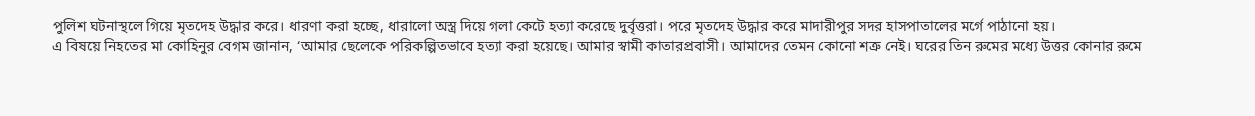পুলিশ ঘটনাস্থলে গিয়ে মৃতদেহ উদ্ধার করে। ধারণা করা হচ্ছে, ধারালো অস্ত্র দিয়ে গলা কেটে হত্যা করেছে দুর্বৃত্তরা। পরে মৃতদেহ উদ্ধার করে মাদারীপুর সদর হাসপাতালের মর্গে পাঠানো হয়।
এ বিষয়ে নিহতের মা কোহিনুর বেগম জানান, ‘আমার ছেলেকে পরিকল্পিতভাবে হত্যা করা হয়েছে। আমার স্বামী কাতারপ্রবাসী। আমাদের তেমন কোনো শত্রু নেই। ঘরের তিন রুমের মধ্যে উত্তর কোনার রুমে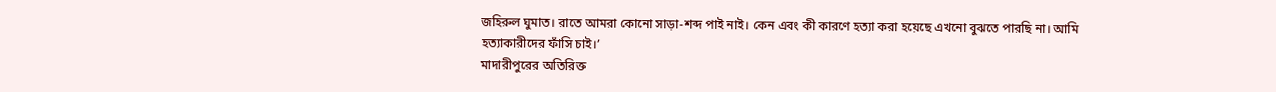জহিরুল ঘুমাত। রাতে আমরা কোনো সাড়া-শব্দ পাই নাই। কেন এবং কী কারণে হত্যা করা হয়েছে এখনো বুঝতে পারছি না। আমি হত্যাকারীদের ফাঁসি চাই।’
মাদারীপুরের অতিরিক্ত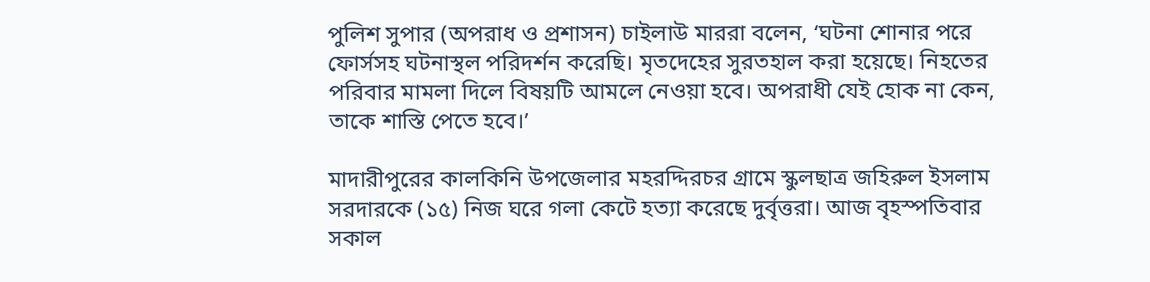পুলিশ সুপার (অপরাধ ও প্রশাসন) চাইলাউ মাররা বলেন, ‘ঘটনা শোনার পরে ফোর্সসহ ঘটনাস্থল পরিদর্শন করেছি। মৃতদেহের সুরতহাল করা হয়েছে। নিহতের পরিবার মামলা দিলে বিষয়টি আমলে নেওয়া হবে। অপরাধী যেই হোক না কেন, তাকে শাস্তি পেতে হবে।’

মাদারীপুরের কালকিনি উপজেলার মহরদ্দিরচর গ্রামে স্কুলছাত্র জহিরুল ইসলাম সরদারকে (১৫) নিজ ঘরে গলা কেটে হত্যা করেছে দুর্বৃত্তরা। আজ বৃহস্পতিবার সকাল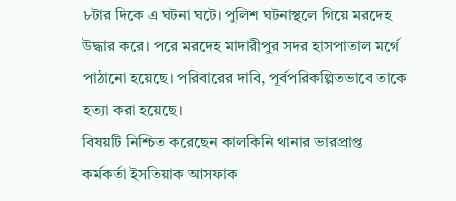৮টার দিকে এ ঘটনা ঘটে। পুলিশ ঘটনাস্থলে গিয়ে মরদেহ উদ্ধার করে। পরে মরদেহ মাদারীপুর সদর হাসপাতাল মর্গে পাঠানো হয়েছে। পরিবারের দাবি, পূর্বপরিকল্পিতভাবে তাকে হত্যা করা হয়েছে।
বিষয়টি নিশ্চিত করেছেন কালকিনি থানার ভারপ্রাপ্ত কর্মকর্তা ইসতিয়াক আসফাক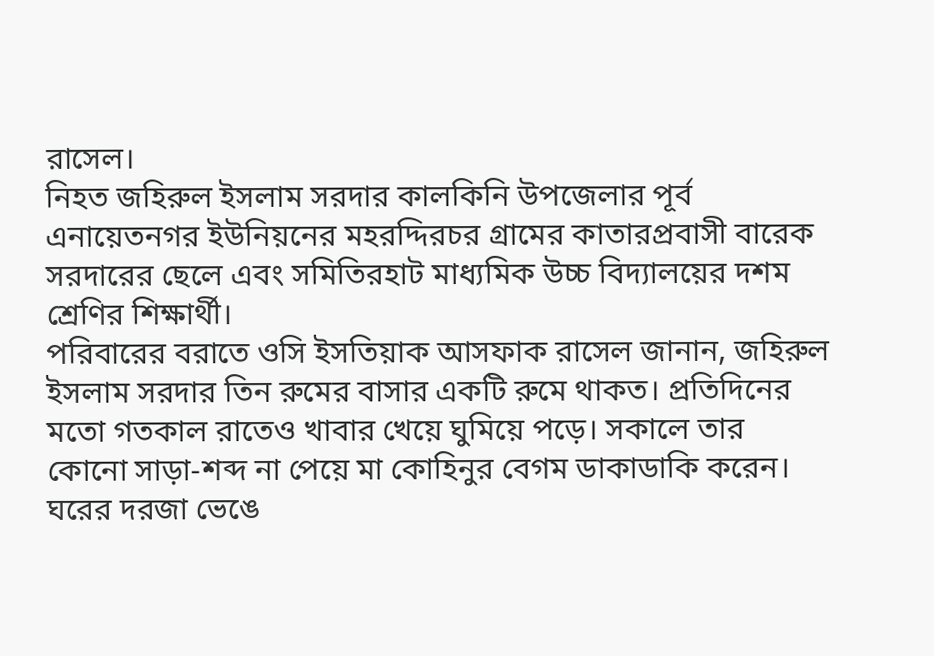রাসেল।
নিহত জহিরুল ইসলাম সরদার কালকিনি উপজেলার পূর্ব এনায়েতনগর ইউনিয়নের মহরদ্দিরচর গ্রামের কাতারপ্রবাসী বারেক সরদারের ছেলে এবং সমিতিরহাট মাধ্যমিক উচ্চ বিদ্যালয়ের দশম শ্রেণির শিক্ষার্থী।
পরিবারের বরাতে ওসি ইসতিয়াক আসফাক রাসেল জানান, জহিরুল ইসলাম সরদার তিন রুমের বাসার একটি রুমে থাকত। প্রতিদিনের মতো গতকাল রাতেও খাবার খেয়ে ঘুমিয়ে পড়ে। সকালে তার কোনো সাড়া-শব্দ না পেয়ে মা কোহিনুর বেগম ডাকাডাকি করেন। ঘরের দরজা ভেঙে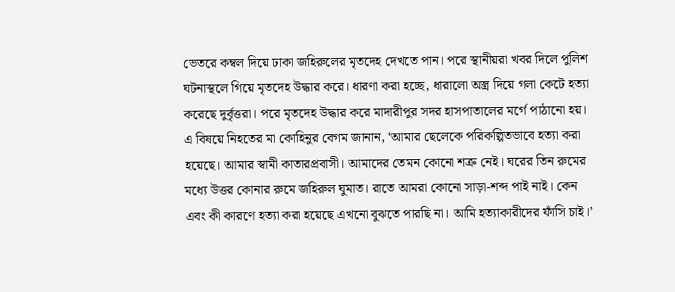ভেতরে কম্বল দিয়ে ঢাকা জহিরুলের মৃতদেহ দেখতে পান। পরে স্থানীয়রা খবর দিলে পুলিশ ঘটনাস্থলে গিয়ে মৃতদেহ উদ্ধার করে। ধারণা করা হচ্ছে, ধারালো অস্ত্র দিয়ে গলা কেটে হত্যা করেছে দুর্বৃত্তরা। পরে মৃতদেহ উদ্ধার করে মাদারীপুর সদর হাসপাতালের মর্গে পাঠানো হয়।
এ বিষয়ে নিহতের মা কোহিনুর বেগম জানান, ‘আমার ছেলেকে পরিকল্পিতভাবে হত্যা করা হয়েছে। আমার স্বামী কাতারপ্রবাসী। আমাদের তেমন কোনো শত্রু নেই। ঘরের তিন রুমের মধ্যে উত্তর কোনার রুমে জহিরুল ঘুমাত। রাতে আমরা কোনো সাড়া-শব্দ পাই নাই। কেন এবং কী কারণে হত্যা করা হয়েছে এখনো বুঝতে পারছি না। আমি হত্যাকারীদের ফাঁসি চাই।’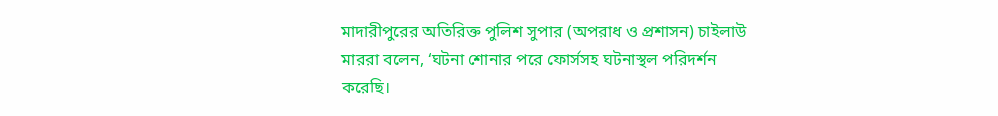মাদারীপুরের অতিরিক্ত পুলিশ সুপার (অপরাধ ও প্রশাসন) চাইলাউ মাররা বলেন, ‘ঘটনা শোনার পরে ফোর্সসহ ঘটনাস্থল পরিদর্শন করেছি।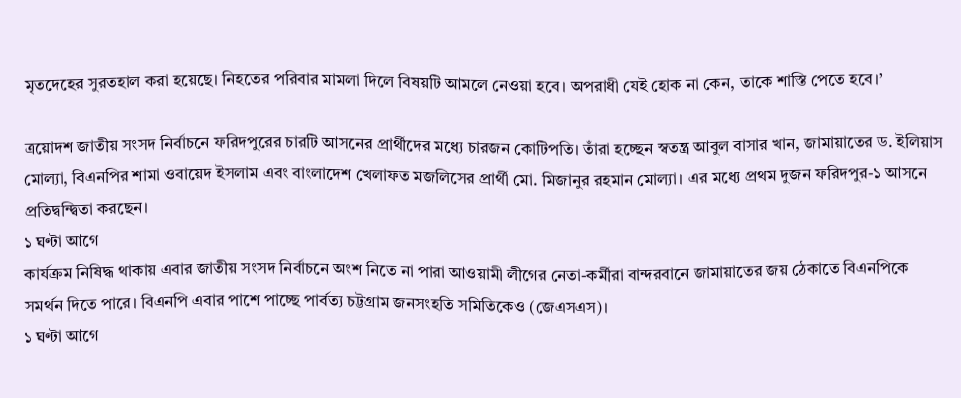মৃতদেহের সুরতহাল করা হয়েছে। নিহতের পরিবার মামলা দিলে বিষয়টি আমলে নেওয়া হবে। অপরাধী যেই হোক না কেন, তাকে শাস্তি পেতে হবে।’

ত্রয়োদশ জাতীয় সংসদ নির্বাচনে ফরিদপুরের চারটি আসনের প্রার্থীদের মধ্যে চারজন কোটিপতি। তাঁরা হচ্ছেন স্বতন্ত্র আবুল বাসার খান, জামায়াতের ড. ইলিয়াস মোল্যা, বিএনপির শামা ওবায়েদ ইসলাম এবং বাংলাদেশ খেলাফত মজলিসের প্রার্থী মো. মিজানুর রহমান মোল্যা। এর মধ্যে প্রথম দুজন ফরিদপুর-১ আসনে প্রতিদ্বন্দ্বিতা করছেন।
১ ঘণ্টা আগে
কার্যক্রম নিষিদ্ধ থাকায় এবার জাতীয় সংসদ নির্বাচনে অংশ নিতে না পারা আওয়ামী লীগের নেতা-কর্মীরা বান্দরবানে জামায়াতের জয় ঠেকাতে বিএনপিকে সমর্থন দিতে পারে। বিএনপি এবার পাশে পাচ্ছে পার্বত্য চট্টগ্রাম জনসংহতি সমিতিকেও (জেএসএস)।
১ ঘণ্টা আগে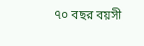৭০ বছর বয়সী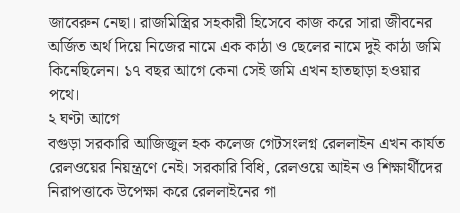জাবেরুন নেছা। রাজমিস্ত্রির সহকারী হিসেবে কাজ করে সারা জীবনের অর্জিত অর্থ দিয়ে নিজের নামে এক কাঠা ও ছেলের নামে দুই কাঠা জমি কিনেছিলেন। ১৭ বছর আগে কেনা সেই জমি এখন হাতছাড়া হওয়ার পথে।
২ ঘণ্টা আগে
বগুড়া সরকারি আজিজুল হক কলেজ গেটসংলগ্ন রেললাইন এখন কার্যত রেলওয়ের নিয়ন্ত্রণে নেই। সরকারি বিধি, রেলওয়ে আইন ও শিক্ষার্থীদের নিরাপত্তাকে উপেক্ষা করে রেললাইনের গা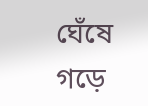ঘেঁষে গড়ে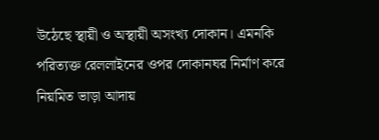উঠেছে স্থায়ী ও অস্থায়ী অসংখ্য দোকান। এমনকি পরিত্যক্ত রেললাইনের ওপর দোকানঘর নির্মাণ করে নিয়মিত ভাড়া আদায়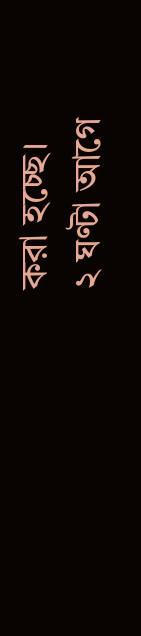করা হচ্ছে।
২ ঘণ্টা আগে